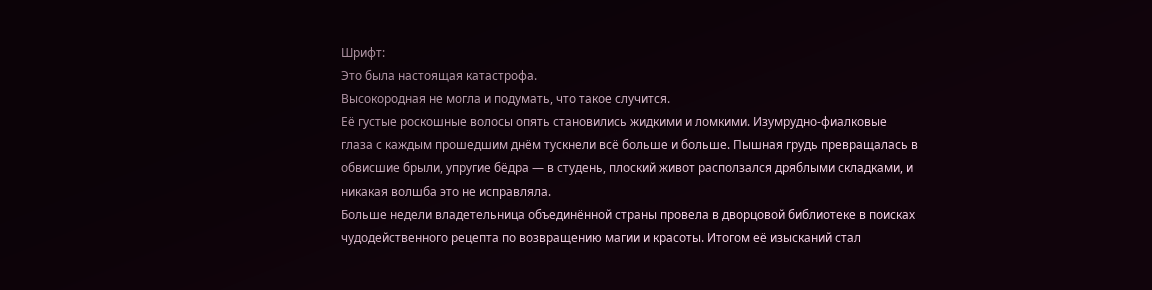Шрифт:
Это была настоящая катастрофа.
Высокородная не могла и подумать, что такое случится.
Её густые роскошные волосы опять становились жидкими и ломкими. Изумрудно-фиалковые глаза с каждым прошедшим днём тускнели всё больше и больше. Пышная грудь превращалась в обвисшие брыли, упругие бёдра — в студень, плоский живот расползался дряблыми складками, и никакая волшба это не исправляла.
Больше недели владетельница объединённой страны провела в дворцовой библиотеке в поисках чудодейственного рецепта по возвращению магии и красоты. Итогом её изысканий стал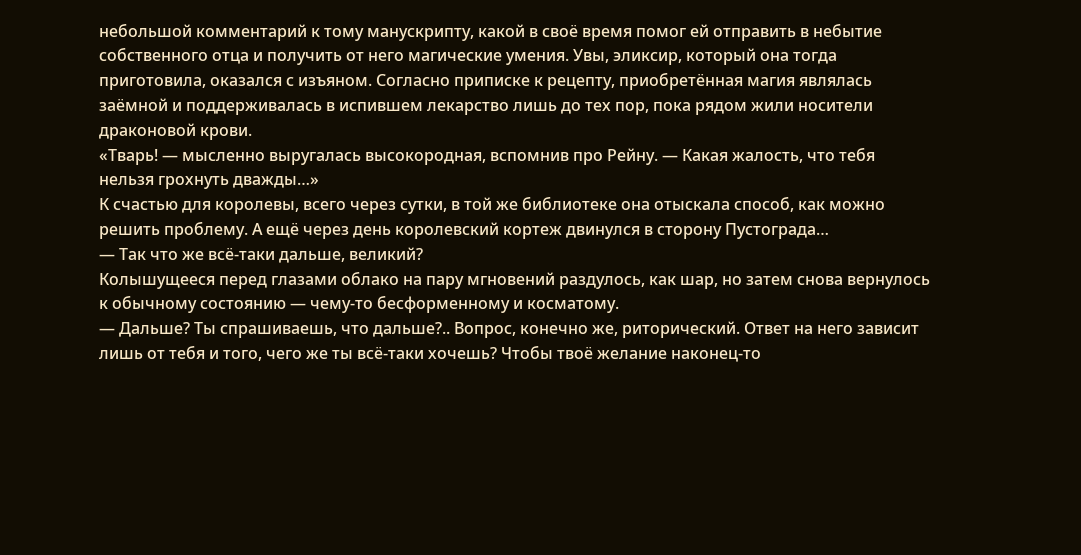небольшой комментарий к тому манускрипту, какой в своё время помог ей отправить в небытие собственного отца и получить от него магические умения. Увы, эликсир, который она тогда приготовила, оказался с изъяном. Согласно приписке к рецепту, приобретённая магия являлась заёмной и поддерживалась в испившем лекарство лишь до тех пор, пока рядом жили носители драконовой крови.
«Тварь! — мысленно выругалась высокородная, вспомнив про Рейну. — Какая жалость, что тебя нельзя грохнуть дважды…»
К счастью для королевы, всего через сутки, в той же библиотеке она отыскала способ, как можно решить проблему. А ещё через день королевский кортеж двинулся в сторону Пустограда…
— Так что же всё-таки дальше, великий?
Колышущееся перед глазами облако на пару мгновений раздулось, как шар, но затем снова вернулось к обычному состоянию — чему-то бесформенному и косматому.
— Дальше? Ты спрашиваешь, что дальше?.. Вопрос, конечно же, риторический. Ответ на него зависит лишь от тебя и того, чего же ты всё-таки хочешь? Чтобы твоё желание наконец-то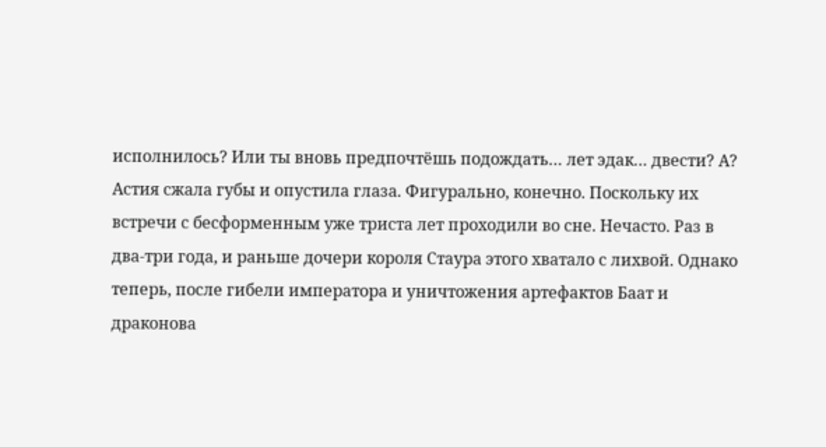исполнилось? Или ты вновь предпочтёшь подождать… лет эдак… двести? А?
Астия сжала губы и опустила глаза. Фигурально, конечно. Поскольку их встречи с бесформенным уже триста лет проходили во сне. Нечасто. Раз в два-три года, и раньше дочери короля Стаура этого хватало с лихвой. Однако теперь, после гибели императора и уничтожения артефактов Баат и драконова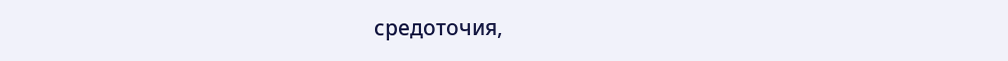средоточия,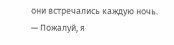они встречались каждую ночь.
— Пожалуй, я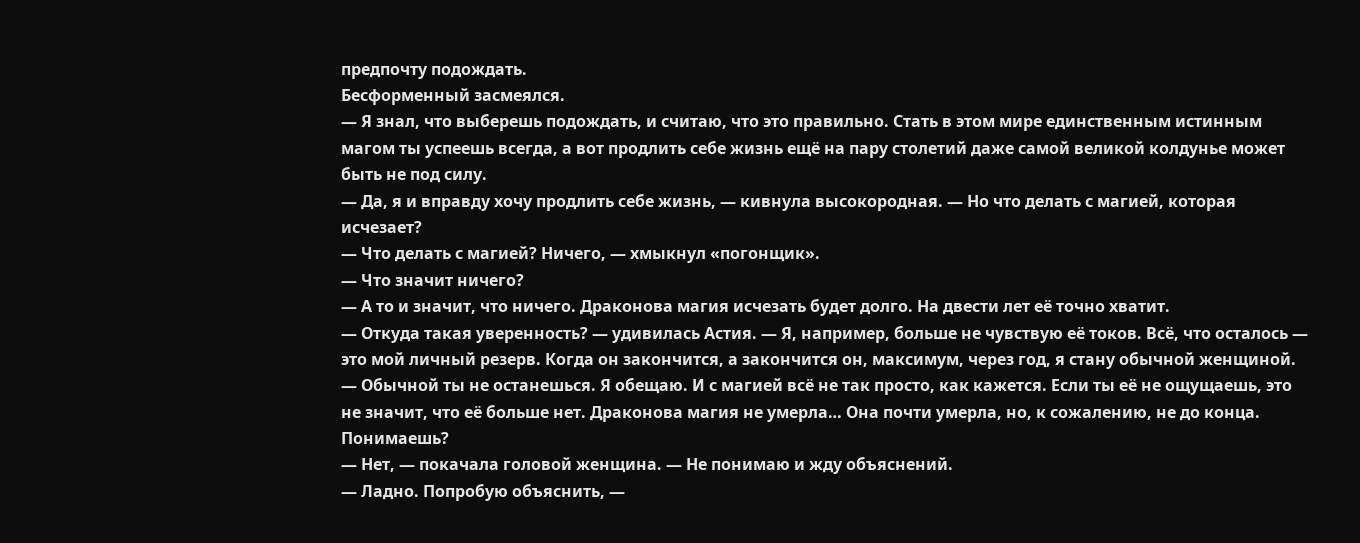предпочту подождать.
Бесформенный засмеялся.
— Я знал, что выберешь подождать, и считаю, что это правильно. Стать в этом мире единственным истинным магом ты успеешь всегда, а вот продлить себе жизнь ещё на пару столетий даже самой великой колдунье может быть не под силу.
— Да, я и вправду хочу продлить себе жизнь, — кивнула высокородная. — Но что делать с магией, которая исчезает?
— Что делать с магией? Ничего, — хмыкнул «погонщик».
— Что значит ничего?
— А то и значит, что ничего. Драконова магия исчезать будет долго. На двести лет её точно хватит.
— Откуда такая уверенность? — удивилась Астия. — Я, например, больше не чувствую её токов. Всё, что осталось — это мой личный резерв. Когда он закончится, а закончится он, максимум, через год, я стану обычной женщиной.
— Обычной ты не останешься. Я обещаю. И с магией всё не так просто, как кажется. Если ты её не ощущаешь, это не значит, что её больше нет. Драконова магия не умерла… Она почти умерла, но, к сожалению, не до конца. Понимаешь?
— Нет, — покачала головой женщина. — Не понимаю и жду объяснений.
— Ладно. Попробую объяснить, —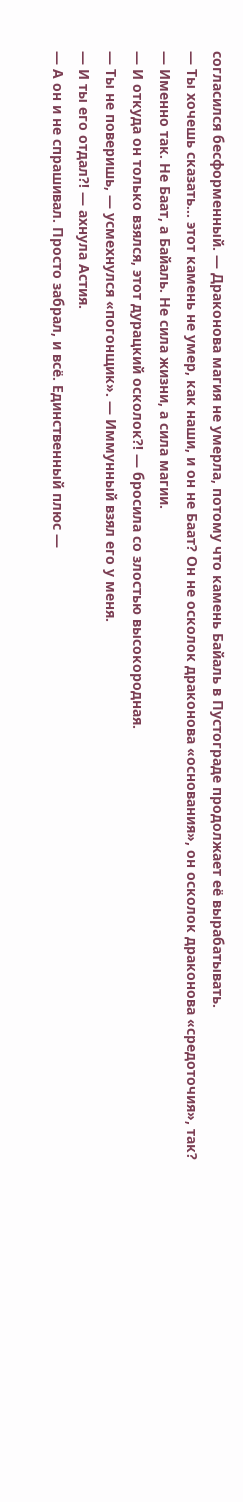согласился бесформенный. — Драконова магия не умерла, потому что камень Байаль в Пустограде продолжает её вырабатывать.
— Ты хочешь сказать… этот камень не умер, как наши, и он не Баат? Он не осколок драконова «основания», он осколок драконова «средоточия», так?
— Именно так. Не Баат, а Байаль. Не сила жизни, а сила магии.
— И откуда он только взялся, этот дурацкий осколок?! — бросила со злостью высокородная.
— Ты не поверишь, — усмехнулся «погонщик». — Иммунный взял его у меня.
— И ты его отдал?! — ахнула Астия.
— А он и не спрашивал. Просто забрал, и всё. Единственный плюс —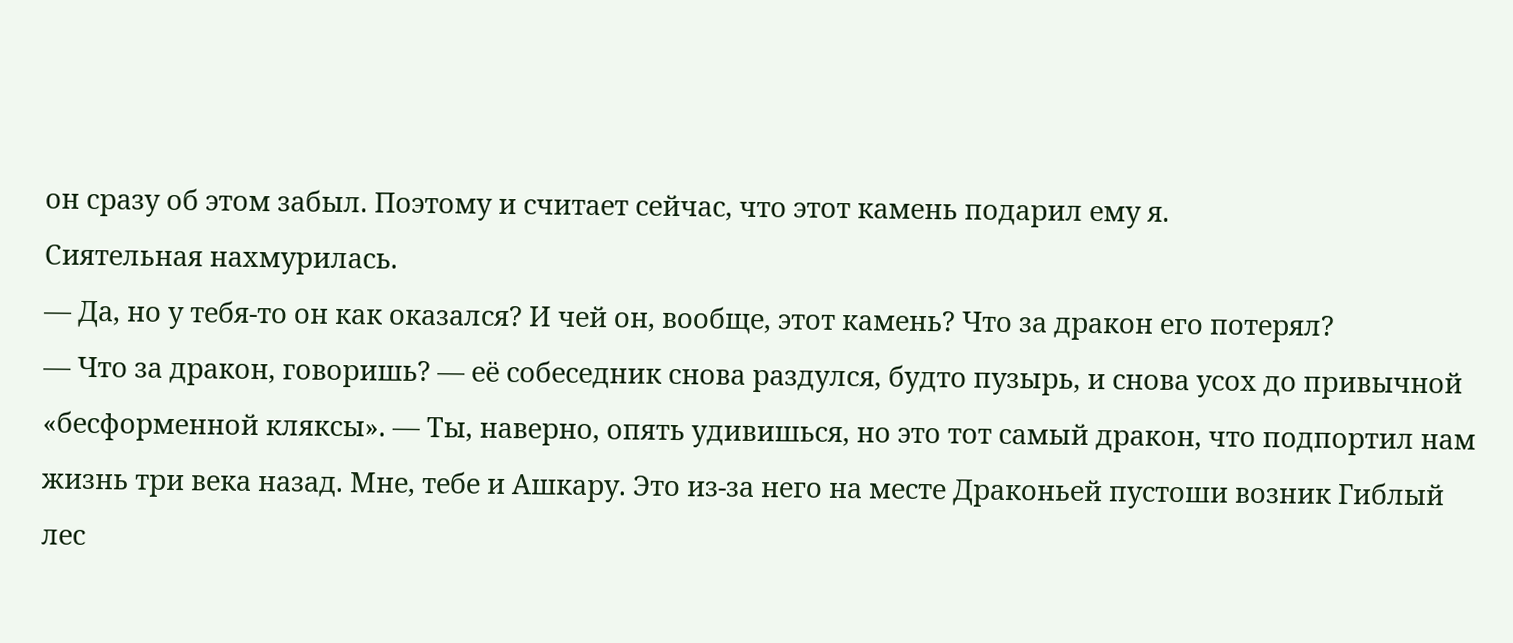он сразу об этом забыл. Поэтому и считает сейчас, что этот камень подарил ему я.
Сиятельная нахмурилась.
— Да, но у тебя-то он как оказался? И чей он, вообще, этот камень? Что за дракон его потерял?
— Что за дракон, говоришь? — её собеседник снова раздулся, будто пузырь, и снова усох до привычной «бесформенной кляксы». — Ты, наверно, опять удивишься, но это тот самый дракон, что подпортил нам жизнь три века назад. Мне, тебе и Ашкару. Это из-за него на месте Драконьей пустоши возник Гиблый лес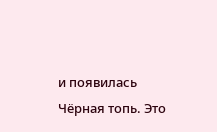и появилась Чёрная топь. Это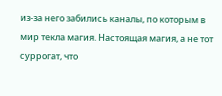из-за него забились каналы, по которым в мир текла магия. Настоящая магия, а не тот суррогат, что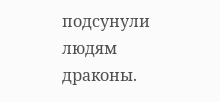подсунули людям драконы.